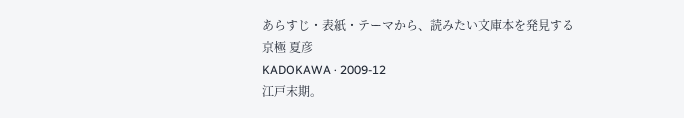あらすじ・表紙・テーマから、読みたい文庫本を発見する
京極 夏彦
KADOKAWA · 2009-12
江戸末期。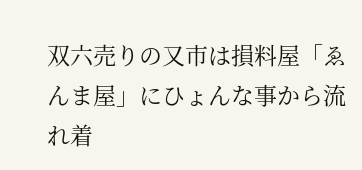双六売りの又市は損料屋「ゑんま屋」にひょんな事から流れ着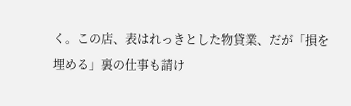く。この店、表はれっきとした物貸業、だが「損を埋める」裏の仕事も請け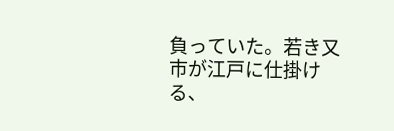負っていた。若き又市が江戸に仕掛ける、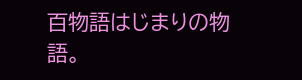百物語はじまりの物語。